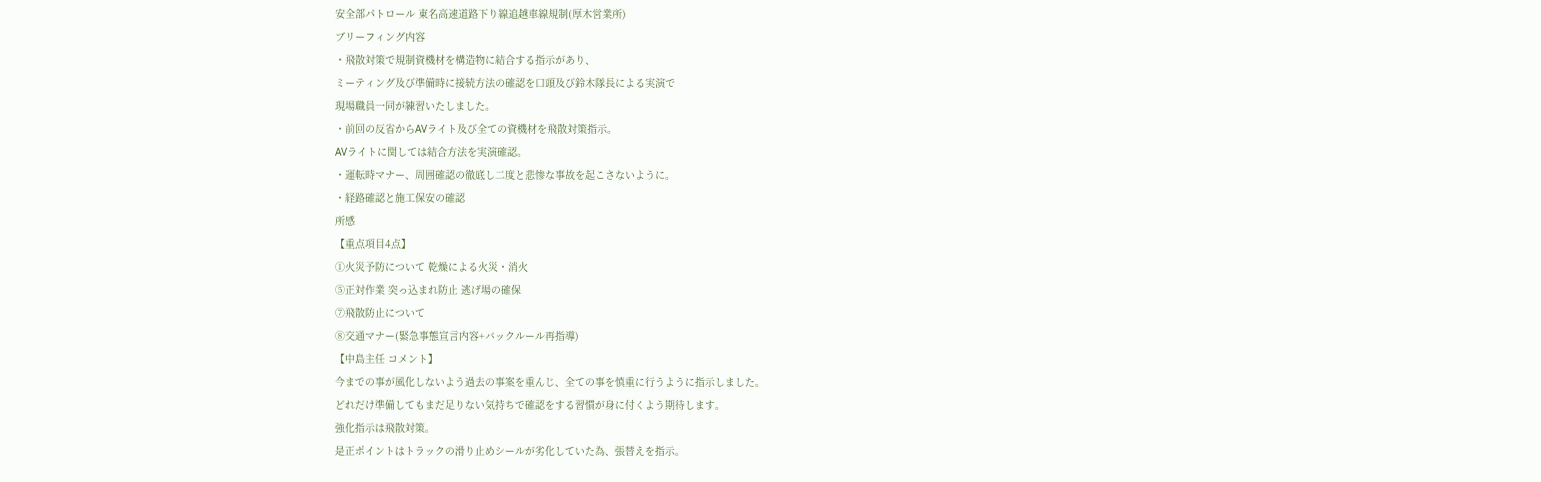安全部パトロール 東名高速道路下り線追越車線規制(厚木営業所)
ブリーフィング内容
・飛散対策で規制資機材を構造物に結合する指示があり、
ミーティング及び準備時に接続方法の確認を口頭及び鈴木隊長による実演で
現場職員一同が練習いたしました。
・前回の反省からAVライト及び全ての資機材を飛散対策指示。
AVライトに関しては結合方法を実演確認。
・運転時マナー、周囲確認の徹底し二度と悲惨な事故を起こさないように。
・経路確認と施工保安の確認
所感
【重点項目4点】
①火災予防について 乾燥による火災・消火
➄正対作業 突っ込まれ防止 逃げ場の確保
⑦飛散防止について
⑧交通マナー(緊急事態宣言内容+バックルール再指導)
【中島主任 コメント】
今までの事が風化しないよう過去の事案を重んじ、全ての事を慎重に行うように指示しました。
どれだけ準備してもまだ足りない気持ちで確認をする習慣が身に付くよう期待します。
強化指示は飛散対策。
是正ポイントはトラックの滑り止めシールが劣化していた為、張替えを指示。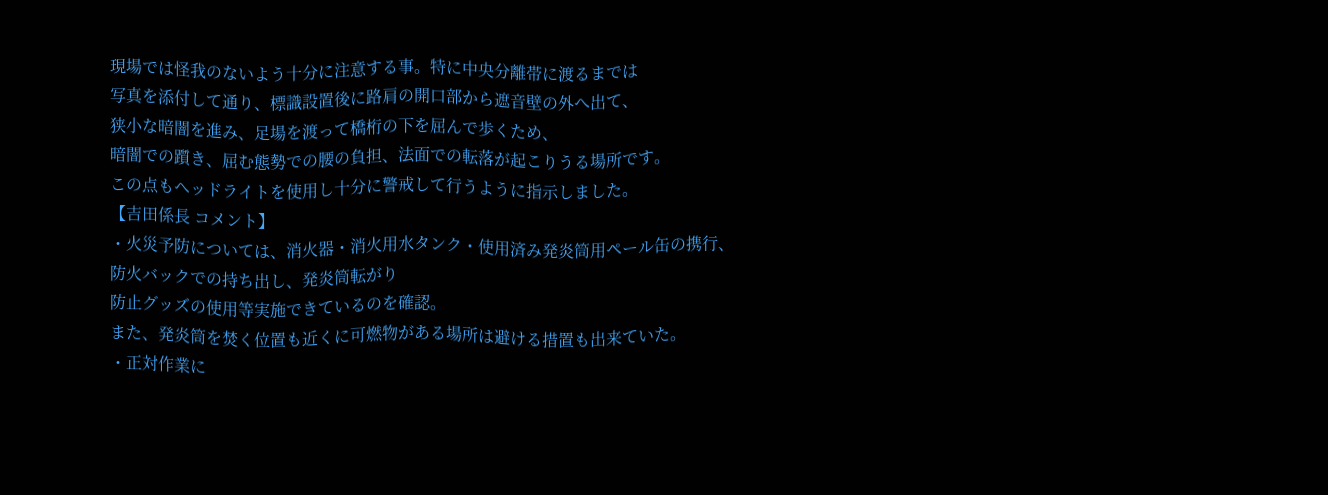現場では怪我のないよう十分に注意する事。特に中央分離帯に渡るまでは
写真を添付して通り、標識設置後に路肩の開口部から遮音壁の外へ出て、
狭小な暗闇を進み、足場を渡って橋桁の下を屈んで歩くため、
暗闇での躓き、屈む態勢での腰の負担、法面での転落が起こりうる場所です。
この点もヘッドライトを使用し十分に警戒して行うように指示しました。
【吉田係長 コメント】
・火災予防については、消火器・消火用水タンク・使用済み発炎筒用ペール缶の携行、
防火バックでの持ち出し、発炎筒転がり
防止グッズの使用等実施できているのを確認。
また、発炎筒を焚く位置も近くに可燃物がある場所は避ける措置も出来ていた。
・正対作業に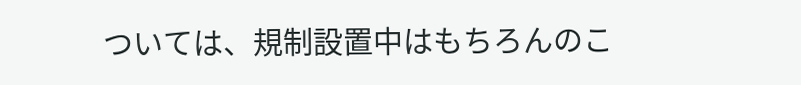ついては、規制設置中はもちろんのこ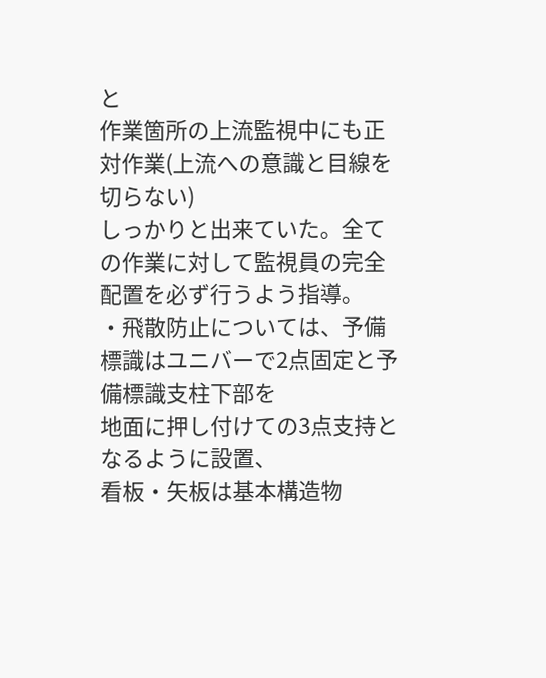と
作業箇所の上流監視中にも正対作業(上流への意識と目線を切らない)
しっかりと出来ていた。全ての作業に対して監視員の完全配置を必ず行うよう指導。
・飛散防止については、予備標識はユニバーで2点固定と予備標識支柱下部を
地面に押し付けての3点支持となるように設置、
看板・矢板は基本構造物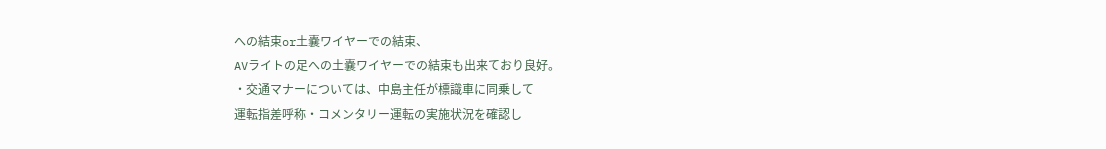への結束or土嚢ワイヤーでの結束、
AVライトの足への土嚢ワイヤーでの結束も出来ており良好。
・交通マナーについては、中島主任が標識車に同乗して
運転指差呼称・コメンタリー運転の実施状況を確認し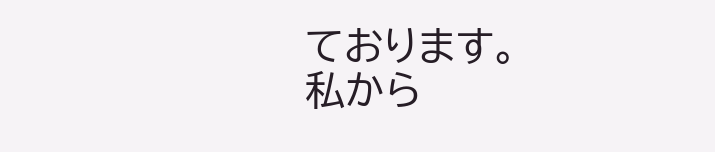ております。
私から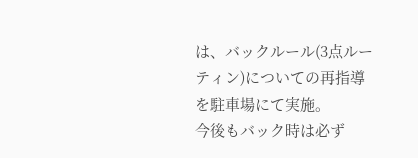は、バックルール(3点ルーティン)についての再指導を駐車場にて実施。
今後もバック時は必ず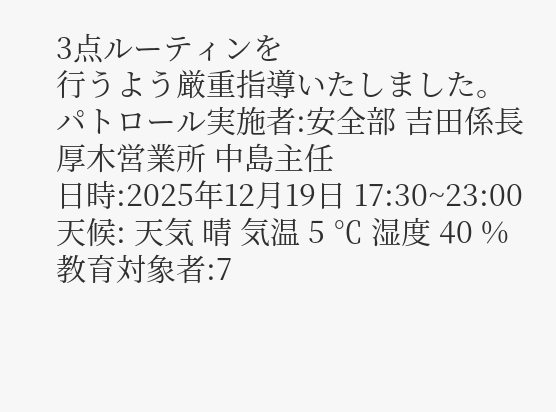3点ルーティンを
行うよう厳重指導いたしました。
パトロール実施者:安全部 吉田係長
厚木営業所 中島主任
日時:2025年12月19日 17:30~23:00
天候: 天気 晴 気温 5 ℃ 湿度 40 %
教育対象者:7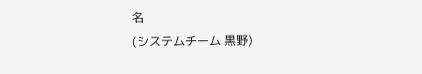名
(システムチーム 黒野)